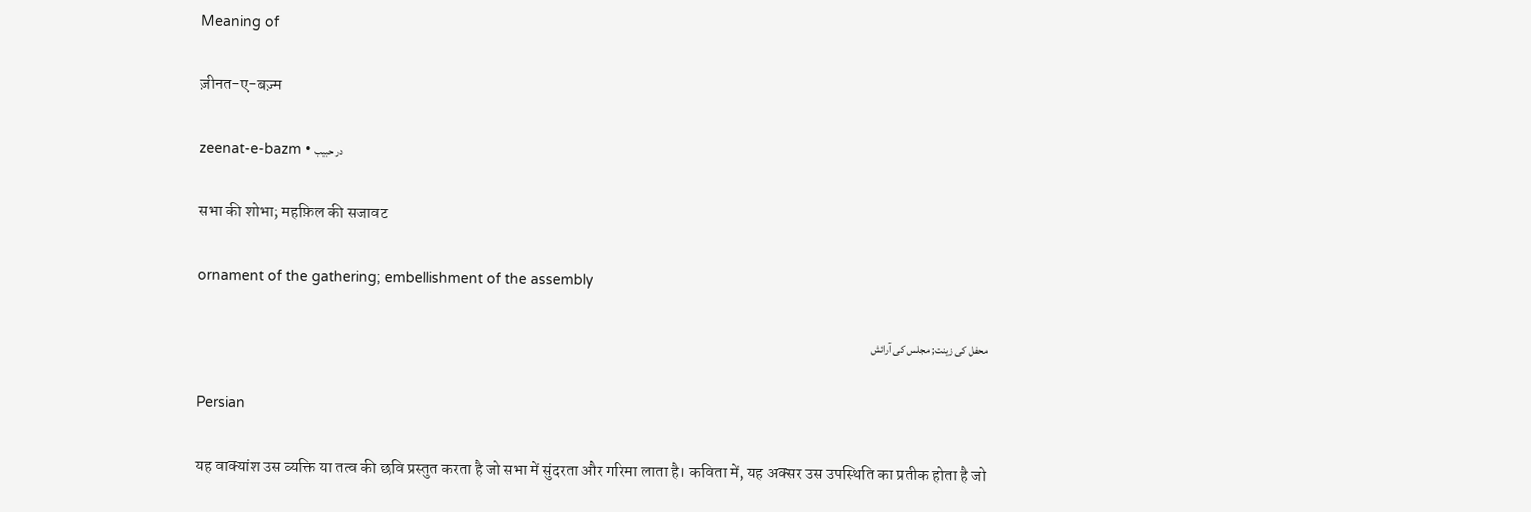Meaning of

ज़ीनत-ए-बज़्म

zeenat-e-bazm • در حبیب

सभा की शोभा; महफ़िल की सजावट

ornament of the gathering; embellishment of the assembly

محفل کی زینت; مجلس کی آرائش

Persian

यह वाक्यांश उस व्यक्ति या तत्व की छवि प्रस्तुत करता है जो सभा में सुंदरता और गरिमा लाता है। कविता में, यह अक्सर उस उपस्थिति का प्रतीक होता है जो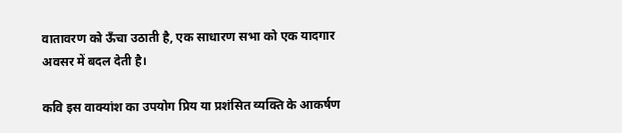वातावरण को ऊँचा उठाती है, एक साधारण सभा को एक यादगार अवसर में बदल देती है।

कवि इस वाक्यांश का उपयोग प्रिय या प्रशंसित व्यक्ति के आकर्षण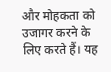और मोहकता को उजागर करने के लिए करते हैं। यह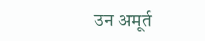उन अमूर्त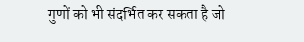गुणों को भी संदर्भित कर सकता है जो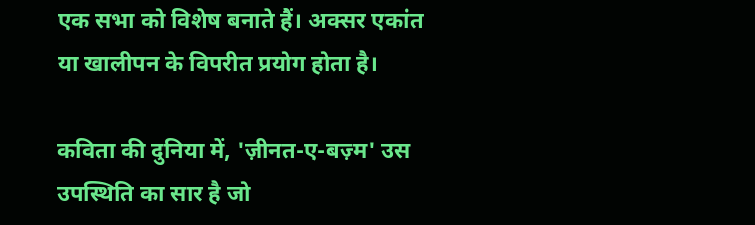एक सभा को विशेष बनाते हैं। अक्सर एकांत या खालीपन के विपरीत प्रयोग होता है।

कविता की दुनिया में, 'ज़ीनत-ए-बज़्म' उस उपस्थिति का सार है जो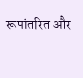रूपांतरित और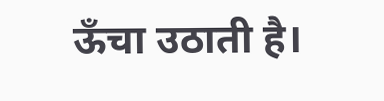ऊँचा उठाती है।